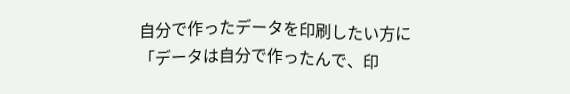自分で作ったデータを印刷したい方に
「データは自分で作ったんで、印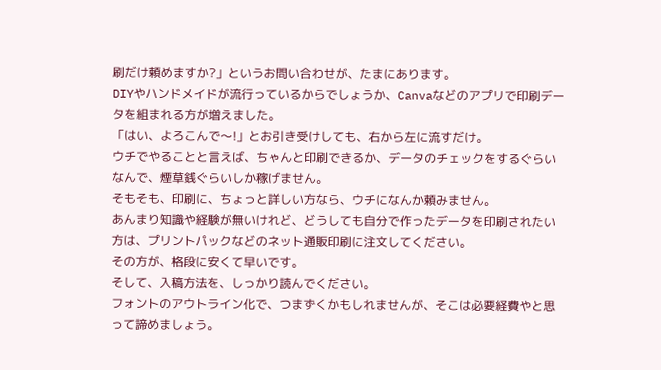刷だけ頼めますか?」というお問い合わせが、たまにあります。
DIYやハンドメイドが流行っているからでしょうか、Canvaなどのアプリで印刷データを組まれる方が増えました。
「はい、よろこんで〜!」とお引き受けしても、右から左に流すだけ。
ウチでやることと言えば、ちゃんと印刷できるか、データのチェックをするぐらいなんで、煙草銭ぐらいしか稼げません。
そもそも、印刷に、ちょっと詳しい方なら、ウチになんか頼みません。
あんまり知識や経験が無いけれど、どうしても自分で作ったデータを印刷されたい方は、プリントパックなどのネット通販印刷に注文してください。
その方が、格段に安くて早いです。
そして、入稿方法を、しっかり読んでください。
フォントのアウトライン化で、つまずくかもしれませんが、そこは必要経費やと思って諦めましょう。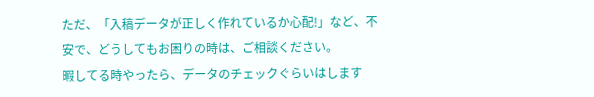ただ、「入稿データが正しく作れているか心配!」など、不安で、どうしてもお困りの時は、ご相談ください。
暇してる時やったら、データのチェックぐらいはします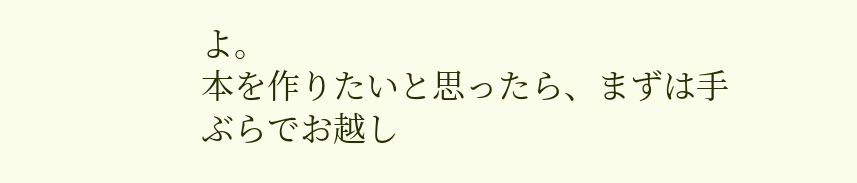よ。
本を作りたいと思ったら、まずは手ぶらでお越し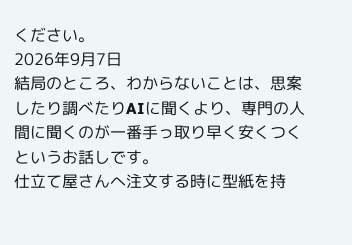ください。
2026年9月7日
結局のところ、わからないことは、思案したり調べたりAIに聞くより、専門の人間に聞くのが一番手っ取り早く安くつくというお話しです。
仕立て屋さんへ注文する時に型紙を持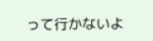って行かないよ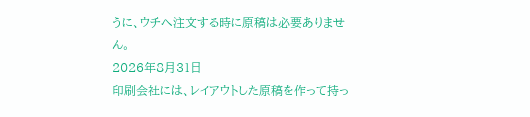うに、ウチへ注文する時に原稿は必要ありません。
2026年8月31日
印刷会社には、レイアウトした原稿を作って持っ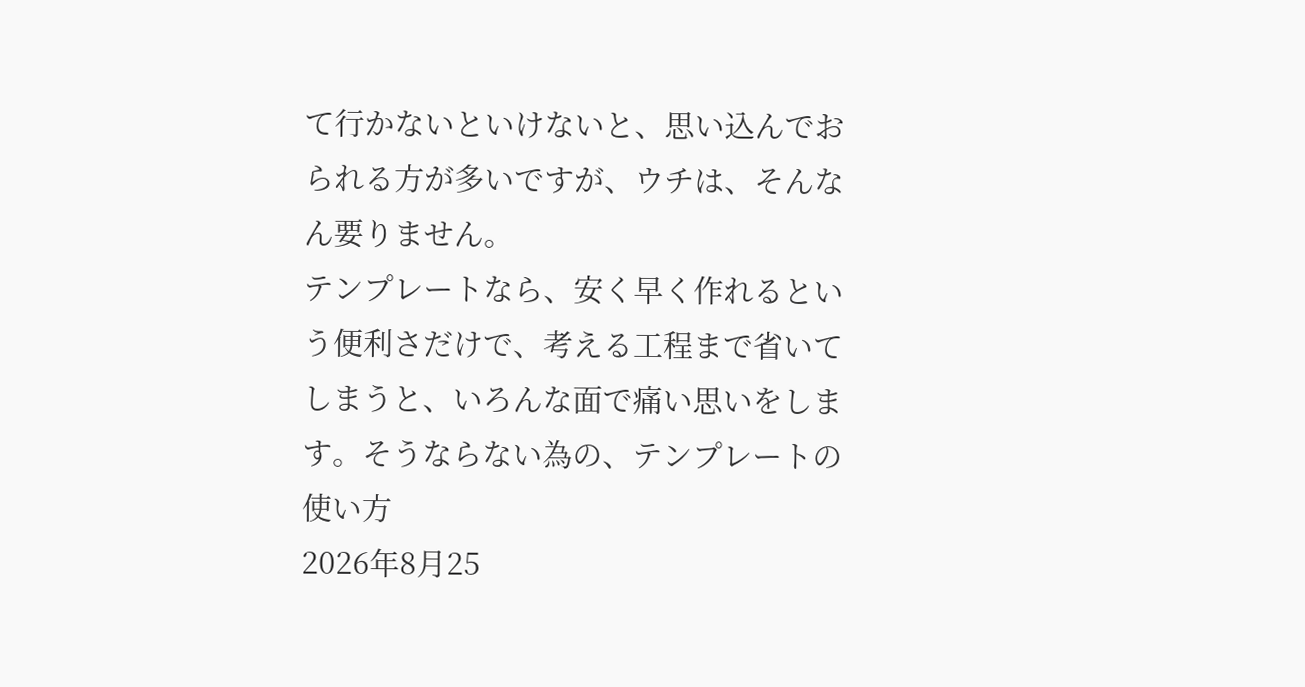て行かないといけないと、思い込んでおられる方が多いですが、ウチは、そんなん要りません。
テンプレートなら、安く早く作れるという便利さだけで、考える工程まで省いてしまうと、いろんな面で痛い思いをします。そうならない為の、テンプレートの使い方
2026年8月25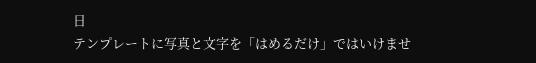日
テンプレートに写真と文字を「はめるだけ」ではいけませ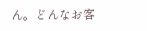ん。どんなお客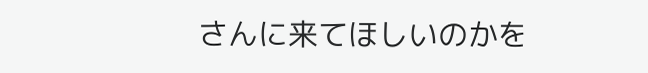さんに来てほしいのかを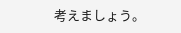考えましょう。